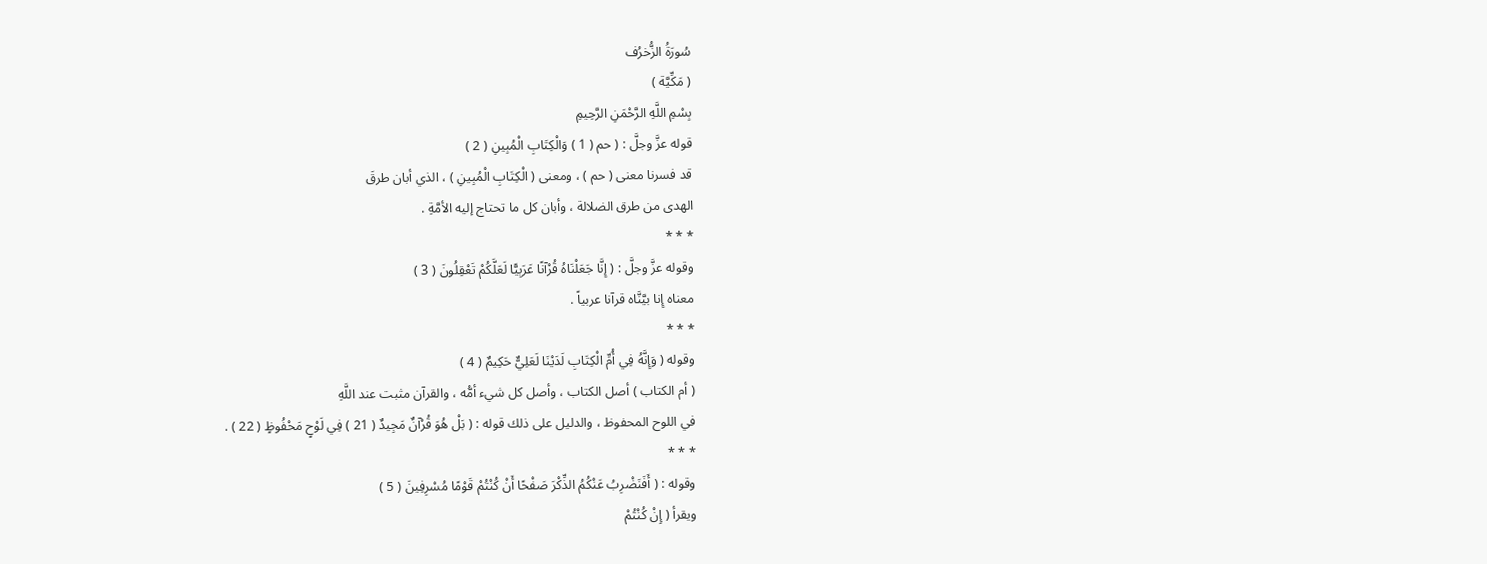سُورَةُ الزُّخرُف
( مَكِّيَّة )
بِسْمِ اللَّهِ الرَّحْمَنِ الرَّحِيمِ
قوله عزَّ وجلَّ : ( حم ( 1 ) وَالْكِتَابِ الْمُبِينِ ( 2 )
قد فسرنا معنى ( حم ) ، ومعنى ( الْكِتَابِ الْمُبِينِ ) ، الذي أبان طرقَ
الهدى من طرق الضلالة ، وأبان كل ما تحتاج إليه الأمَّةِ .
* * *
وقوله عزَّ وجلَّ : ( إِنَّا جَعَلْنَاهُ قُرْآنًا عَرَبِيًّا لَعَلَّكُمْ تَعْقِلُونَ ( 3 )
معناه إِنا بيَّنَّاه قرآنا عربياً .
* * *
وقوله ( وَإِنَّهُ فِي أُمِّ الْكِتَابِ لَدَيْنَا لَعَلِيٌّ حَكِيمٌ ( 4 )
( أم الكتاب ) أصل الكتاب ، وأصل كل شيء أمُّه ، والقرآن مثبت عند اللَّهِ
في اللوح المحفوظ ، والدليل على ذلك قوله : ( بَلْ هُوَ قُرْآنٌ مَجِيدٌ ( 21 ) فِي لَوْحٍ مَحْفُوظٍ ( 22 ) .
* * *
وقوله : ( أَفَنَضْرِبُ عَنْكُمُ الذِّكْرَ صَفْحًا أَنْ كُنْتُمْ قَوْمًا مُسْرِفِينَ ( 5 )
ويقرأ ( إِنْ كُنْتُمْ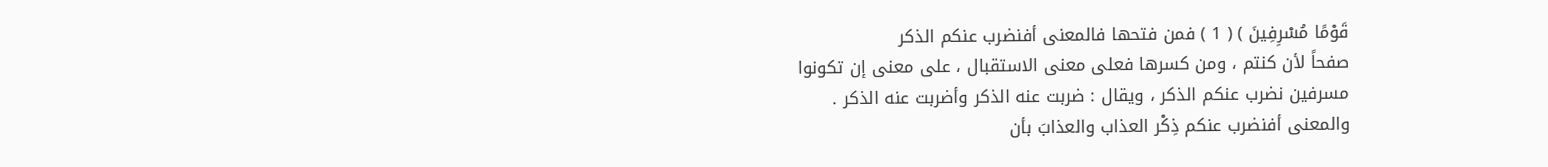قَوْمًا مُسْرِفِينَ ) ( 1 ) فمن فتحها فالمعنى أفنضرب عنكم الذكر
صفحاً لأن كنتم ، ومن كسرها فعلى معنى الاستقبال ، على معنى إن تكونوا
مسرفين نضرب عنكم الذكر ، ويقال : ضربت عنه الذكر وأضربت عنه الذكر .
والمعنى أفنضرب عنكم ذِكْر العذاب والعذابَ بأن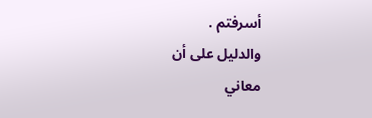أسرفتم .
والدليل على أن
معاني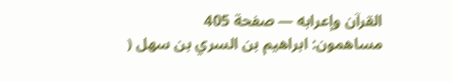القرآن وإعرابه — صفحة 405
مساهمون: ابراهيم بن السري بن سهل (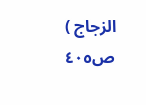الزجاج )
ص٤٠٥